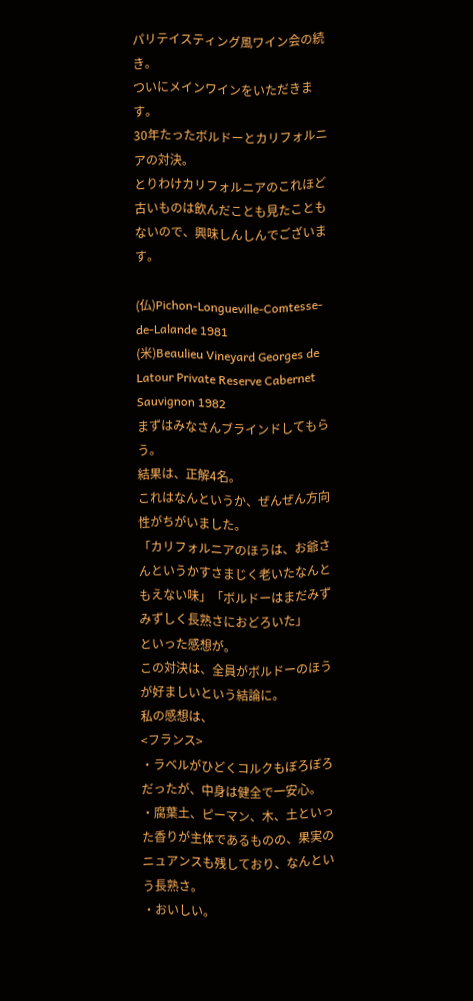パリテイスティング風ワイン会の続き。
ついにメインワインをいただきます。
30年たったボルドーとカリフォルニアの対決。
とりわけカリフォルニアのこれほど古いものは飲んだことも見たこともないので、興味しんしんでございます。

(仏)Pichon-Longueville-Comtesse-de-Lalande 1981
(米)Beaulieu Vineyard Georges de Latour Private Reserve Cabernet Sauvignon 1982
まずはみなさんブラインドしてもらう。
結果は、正解4名。
これはなんというか、ぜんぜん方向性がちがいました。
「カリフォルニアのほうは、お爺さんというかすさまじく老いたなんともえない味」「ボルドーはまだみずみずしく長熟さにおどろいた」
といった感想が。
この対決は、全員がボルドーのほうが好ましいという結論に。
私の感想は、
<フランス>
・ラベルがひどくコルクもぼろぼろだったが、中身は健全で一安心。
・腐葉土、ピーマン、木、土といった香りが主体であるものの、果実のニュアンスも残しており、なんという長熟さ。
・おいしい。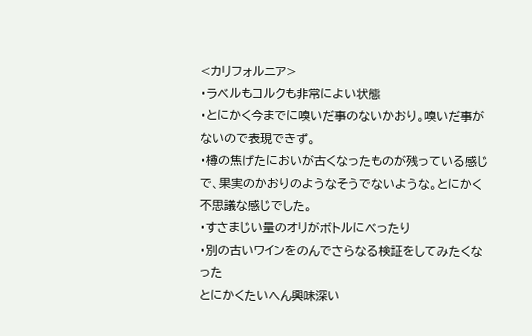<カリフォルニア>
・ラベルもコルクも非常によい状態
・とにかく今までに嗅いだ事のないかおり。嗅いだ事がないので表現できず。
・樽の焦げたにおいが古くなったものが残っている感じで、果実のかおりのようなそうでないような。とにかく不思議な感じでした。
・すさまじい量のオリがボトルにべったり
・別の古いワインをのんでさらなる検証をしてみたくなった
とにかくたいへん興味深い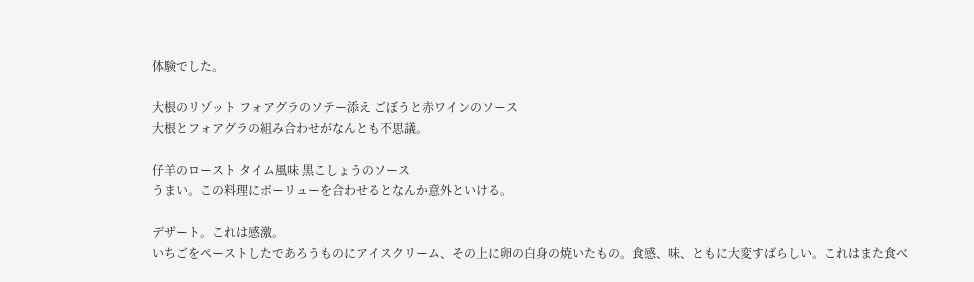体験でした。

大根のリゾット フォアグラのソテー添え ごぼうと赤ワインのソース
大根とフォアグラの組み合わせがなんとも不思議。

仔羊のロースト タイム風味 黒こしょうのソース
うまい。この料理にボーリューを合わせるとなんか意外といける。

デザート。これは感激。
いちごをペーストしたであろうものにアイスクリーム、その上に卵の白身の焼いたもの。食感、味、ともに大変すばらしい。これはまた食べ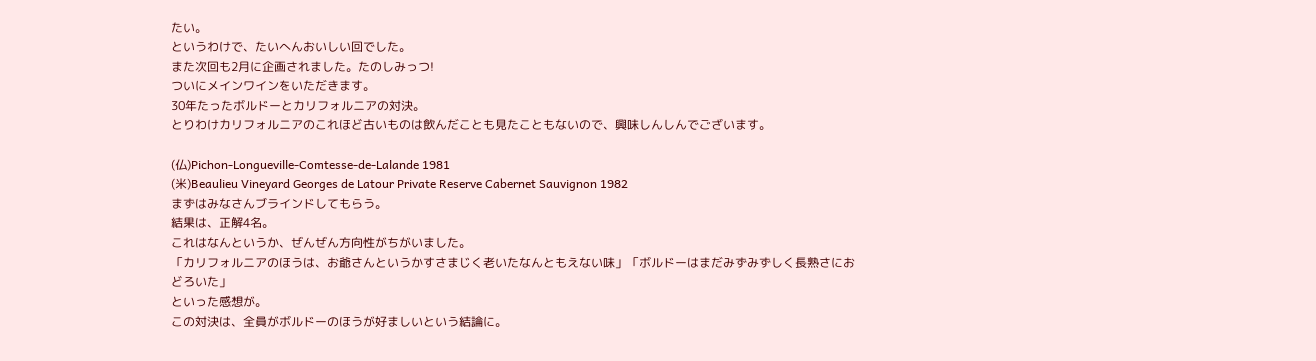たい。
というわけで、たいへんおいしい回でした。
また次回も2月に企画されました。たのしみっつ!
ついにメインワインをいただきます。
30年たったボルドーとカリフォルニアの対決。
とりわけカリフォルニアのこれほど古いものは飲んだことも見たこともないので、興味しんしんでございます。

(仏)Pichon-Longueville-Comtesse-de-Lalande 1981
(米)Beaulieu Vineyard Georges de Latour Private Reserve Cabernet Sauvignon 1982
まずはみなさんブラインドしてもらう。
結果は、正解4名。
これはなんというか、ぜんぜん方向性がちがいました。
「カリフォルニアのほうは、お爺さんというかすさまじく老いたなんともえない味」「ボルドーはまだみずみずしく長熟さにおどろいた」
といった感想が。
この対決は、全員がボルドーのほうが好ましいという結論に。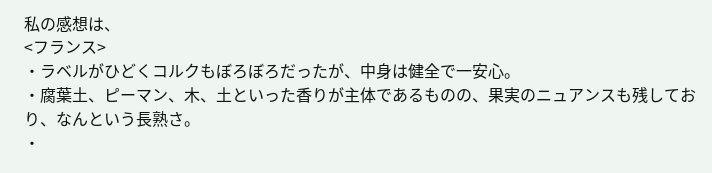私の感想は、
<フランス>
・ラベルがひどくコルクもぼろぼろだったが、中身は健全で一安心。
・腐葉土、ピーマン、木、土といった香りが主体であるものの、果実のニュアンスも残しており、なんという長熟さ。
・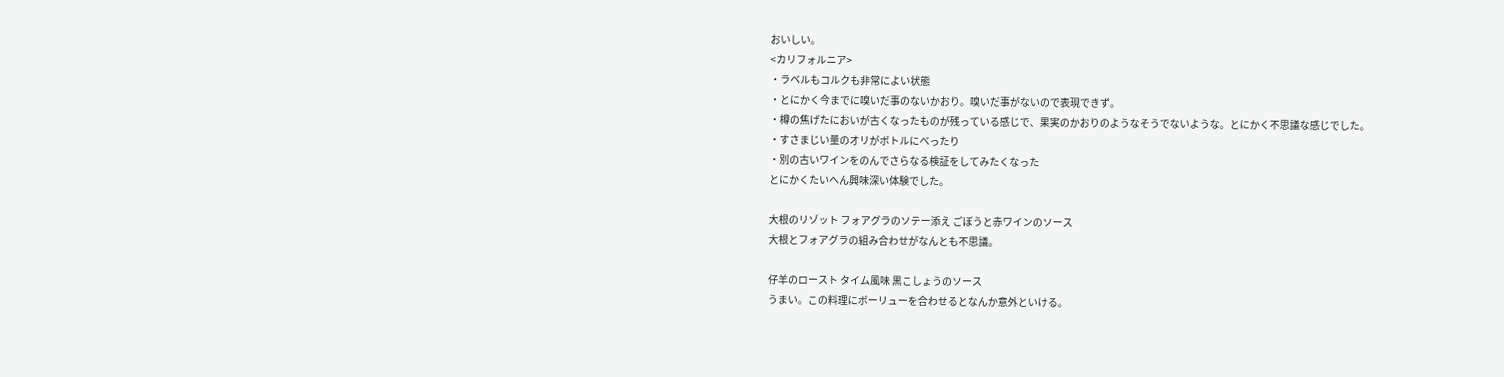おいしい。
<カリフォルニア>
・ラベルもコルクも非常によい状態
・とにかく今までに嗅いだ事のないかおり。嗅いだ事がないので表現できず。
・樽の焦げたにおいが古くなったものが残っている感じで、果実のかおりのようなそうでないような。とにかく不思議な感じでした。
・すさまじい量のオリがボトルにべったり
・別の古いワインをのんでさらなる検証をしてみたくなった
とにかくたいへん興味深い体験でした。

大根のリゾット フォアグラのソテー添え ごぼうと赤ワインのソース
大根とフォアグラの組み合わせがなんとも不思議。

仔羊のロースト タイム風味 黒こしょうのソース
うまい。この料理にボーリューを合わせるとなんか意外といける。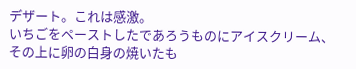デザート。これは感激。
いちごをペーストしたであろうものにアイスクリーム、その上に卵の白身の焼いたも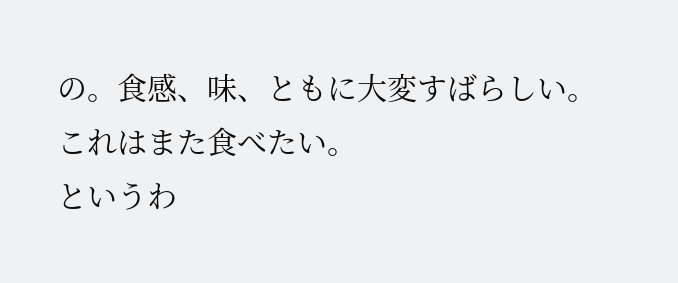の。食感、味、ともに大変すばらしい。これはまた食べたい。
というわ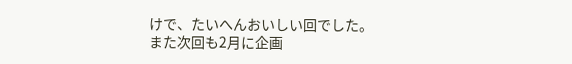けで、たいへんおいしい回でした。
また次回も2月に企画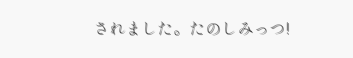されました。たのしみっつ!